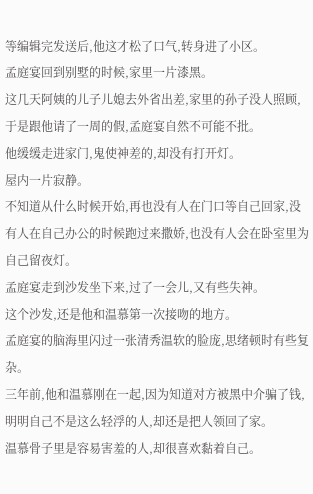等编辑完发送后,他这才松了口气,转身进了小区。
孟庭宴回到别墅的时候,家里一片漆黑。
这几天阿姨的儿子儿媳去外省出差,家里的孙子没人照顾,于是跟他请了一周的假,孟庭宴自然不可能不批。
他缓缓走进家门,鬼使神差的,却没有打开灯。
屋内一片寂静。
不知道从什么时候开始,再也没有人在门口等自己回家,没有人在自己办公的时候跑过来撒娇,也没有人会在卧室里为自己留夜灯。
孟庭宴走到沙发坐下来,过了一会儿,又有些失神。
这个沙发,还是他和温慕第一次接吻的地方。
孟庭宴的脑海里闪过一张清秀温软的脸庞,思绪顿时有些复杂。
三年前,他和温慕刚在一起,因为知道对方被黑中介骗了钱,明明自己不是这么轻浮的人,却还是把人领回了家。
温慕骨子里是容易害羞的人,却很喜欢黏着自己。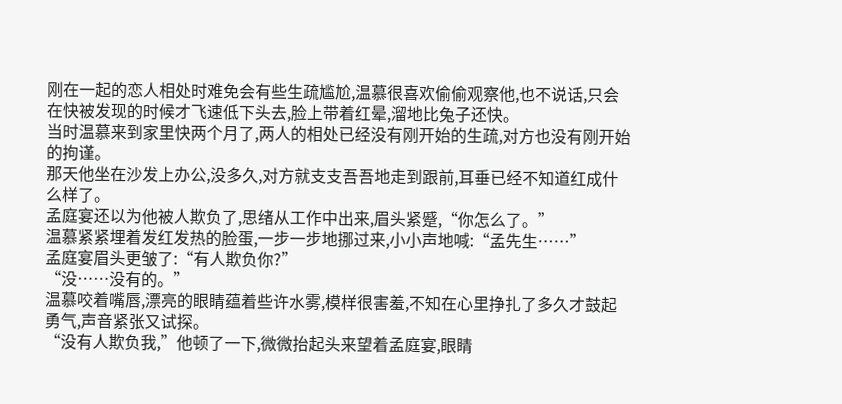刚在一起的恋人相处时难免会有些生疏尴尬,温慕很喜欢偷偷观察他,也不说话,只会在快被发现的时候才飞速低下头去,脸上带着红晕,溜地比兔子还快。
当时温慕来到家里快两个月了,两人的相处已经没有刚开始的生疏,对方也没有刚开始的拘谨。
那天他坐在沙发上办公,没多久,对方就支支吾吾地走到跟前,耳垂已经不知道红成什么样了。
孟庭宴还以为他被人欺负了,思绪从工作中出来,眉头紧蹙,“你怎么了。”
温慕紧紧埋着发红发热的脸蛋,一步一步地挪过来,小小声地喊:“孟先生……”
孟庭宴眉头更皱了:“有人欺负你?”
“没……没有的。”
温慕咬着嘴唇,漂亮的眼睛蕴着些许水雾,模样很害羞,不知在心里挣扎了多久才鼓起勇气,声音紧张又试探。
“没有人欺负我,”他顿了一下,微微抬起头来望着孟庭宴,眼睛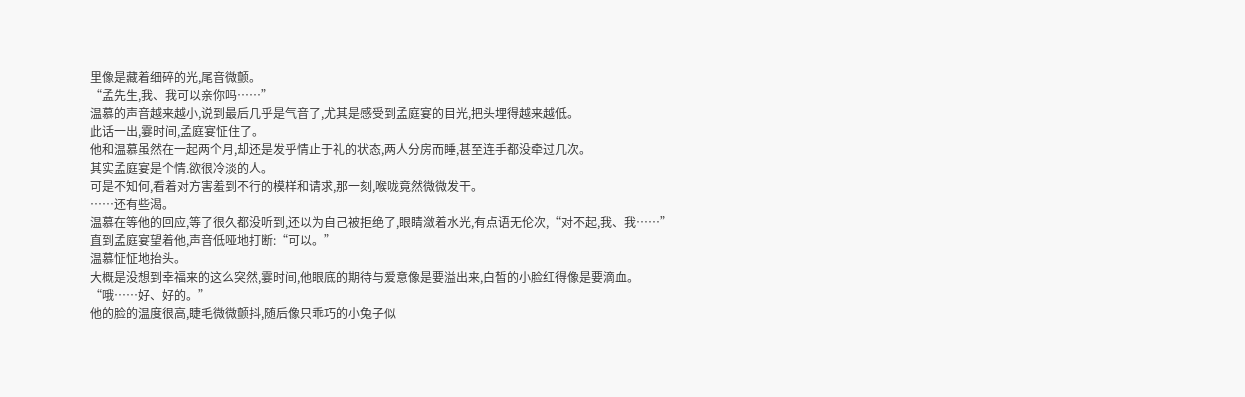里像是藏着细碎的光,尾音微颤。
“孟先生,我、我可以亲你吗……”
温慕的声音越来越小,说到最后几乎是气音了,尤其是感受到孟庭宴的目光,把头埋得越来越低。
此话一出,霎时间,孟庭宴怔住了。
他和温慕虽然在一起两个月,却还是发乎情止于礼的状态,两人分房而睡,甚至连手都没牵过几次。
其实孟庭宴是个情.欲很冷淡的人。
可是不知何,看着对方害羞到不行的模样和请求,那一刻,喉咙竟然微微发干。
……还有些渴。
温慕在等他的回应,等了很久都没听到,还以为自己被拒绝了,眼睛潋着水光,有点语无伦次,“对不起,我、我……”
直到孟庭宴望着他,声音低哑地打断:“可以。”
温慕怔怔地抬头。
大概是没想到幸福来的这么突然,霎时间,他眼底的期待与爱意像是要溢出来,白皙的小脸红得像是要滴血。
“哦……好、好的。”
他的脸的温度很高,睫毛微微颤抖,随后像只乖巧的小兔子似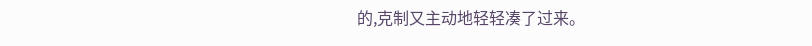的,克制又主动地轻轻凑了过来。